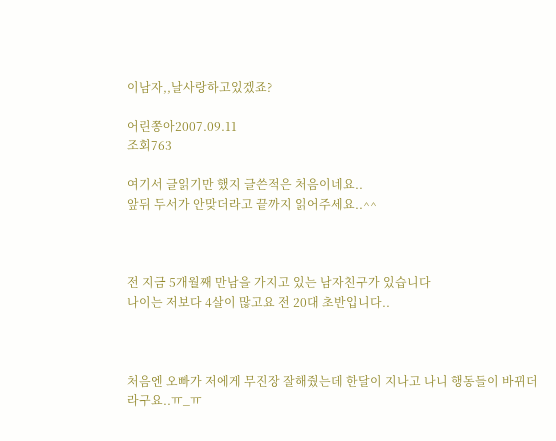이남자,,날사랑하고있겠죠?

어린쫑아2007.09.11
조회763

여기서 글읽기만 했지 글쓴적은 처음이네요..
앞뒤 두서가 안맞더라고 끝까지 읽어주세요..^^



전 지금 5개월째 만남을 가지고 있는 남자친구가 있습니다
나이는 저보다 4살이 많고요 전 20대 초반입니다..



처음엔 오빠가 저에게 무진장 잘해줬는데 한달이 지나고 나니 행동들이 바뀌더라구요..ㅠ_ㅠ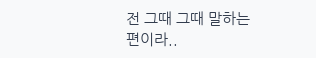전 그때 그때 말하는 편이라..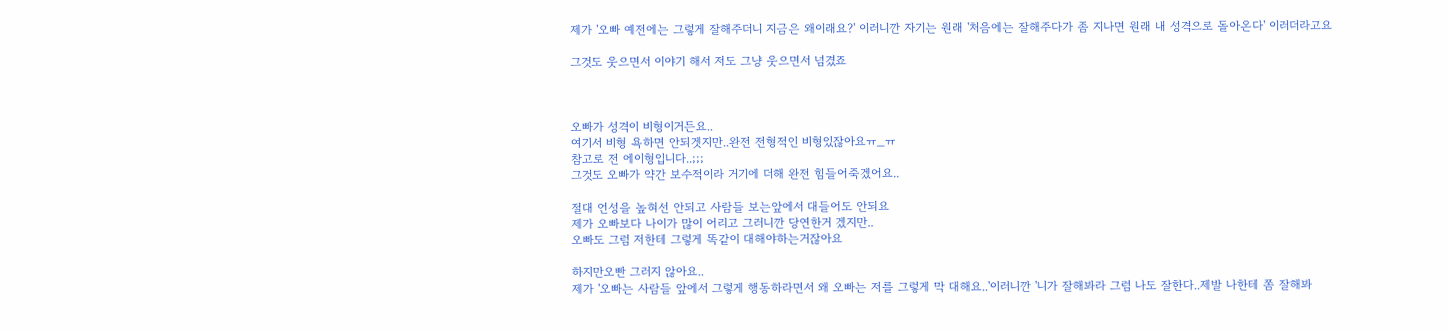제가 '오빠 예전에는 그렇게 잘해주더니 지금은 왜이래요?' 이러니깐 자기는 원래 '처음에는 잘해주다가 좀 지나면 원래 내 성격으로 돌아온다' 이러더라고요

그것도 웃으면서 이야기 해서 저도 그냥 웃으면서 넘겼죠



오빠가 성격이 비형이거든요..
여기서 비형 욕하면 안되겟지만..완전 전형적인 비형있잖아요ㅠ_ㅠ
참고로 전 에이형입니다..;;;
그것도 오빠가 약간 보수적이라 거기에 더해 완전 힘들어죽겠어요..

절대 언성을 높혀선 안되고 사람들 보는앞에서 대들어도 안되요
제가 오빠보다 나이가 많이 어리고 그러니깐 당연한거 겠지만..
오빠도 그럼 저한테 그렇게 똑같이 대해야하는거잖아요

하지만오빤 그러지 않아요..
제가 '오빠는 사람들 앞에서 그렇게 행동하라면서 왜 오빠는 저를 그렇게 막 대해요..'이러니깐 '니가 잘해봐라 그럼 나도 잘한다..제발 나한테 쫌 잘해봐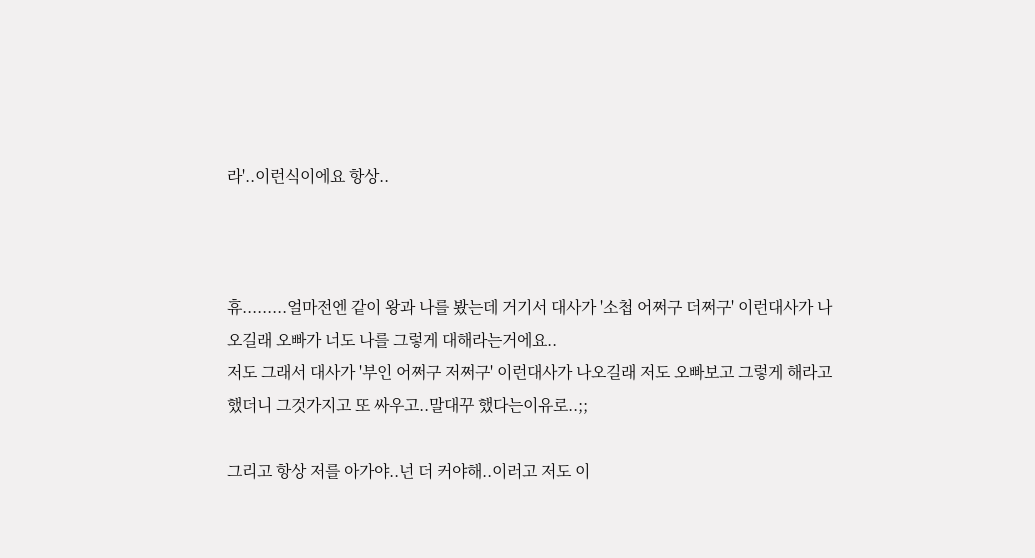라'..이런식이에요 항상..



휴.........얼마전엔 같이 왕과 나를 봤는데 거기서 대사가 '소첩 어쩌구 더쩌구' 이런대사가 나오길래 오빠가 너도 나를 그렇게 대해라는거에요..
저도 그래서 대사가 '부인 어쩌구 저쩌구' 이런대사가 나오길래 저도 오빠보고 그렇게 해라고 했더니 그것가지고 또 싸우고..말대꾸 했다는이유로..;;

그리고 항상 저를 아가야..넌 더 커야해..이러고 저도 이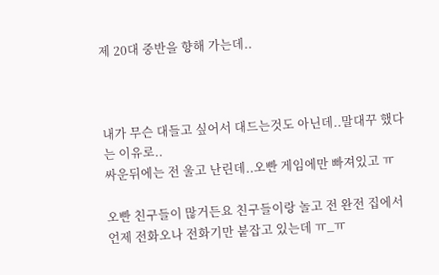제 20대 중반을 향해 가는데..



내가 무슨 대들고 싶어서 대드는것도 아닌데..말대꾸 했다는 이유로..
싸운뒤에는 전 울고 난린데..오빤 게임에만 빠져있고 ㅠ

오빤 친구들이 많거든요 친구들이랑 놀고 전 완전 집에서 언제 전화오나 전화기만 붙잡고 있는데 ㅠ_ㅠ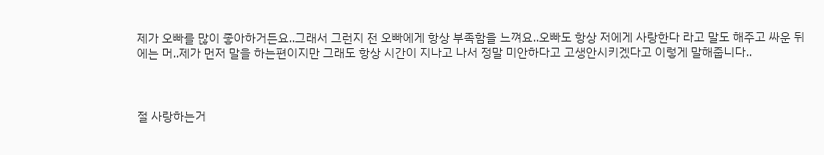제가 오빠를 많이 좋아하거든요..그래서 그런지 전 오빠에게 항상 부족함을 느껴요..오빠도 항상 저에게 사랑한다 라고 말도 해주고 싸운 뒤에는 머..제가 먼저 말을 하는편이지만 그래도 항상 시간이 지나고 나서 정말 미안하다고 고생안시키겠다고 이렇게 말해줍니다..



절 사랑하는거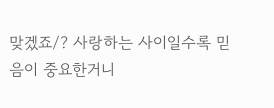맞겠죠/? 사랑하는 사이일수록 믿음이 중요한거니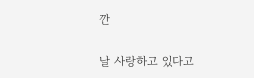깐

날 사랑하고 있다고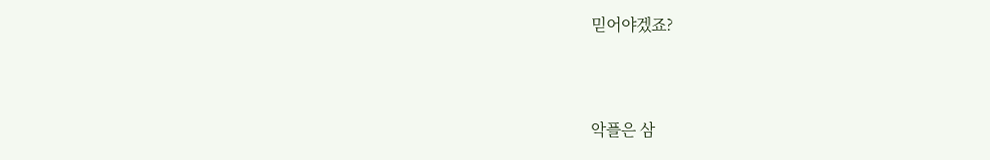믿어야겠죠?



악플은 삼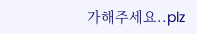가해주세요..plz